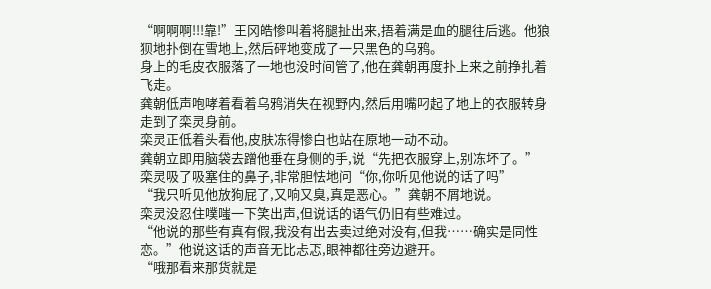“啊啊啊!!!靠!”王冈皓惨叫着将腿扯出来,捂着满是血的腿往后逃。他狼狈地扑倒在雪地上,然后砰地变成了一只黑色的乌鸦。
身上的毛皮衣服落了一地也没时间管了,他在龚朝再度扑上来之前挣扎着飞走。
龚朝低声咆哮着看着乌鸦消失在视野内,然后用嘴叼起了地上的衣服转身走到了栾灵身前。
栾灵正低着头看他,皮肤冻得惨白也站在原地一动不动。
龚朝立即用脑袋去蹭他垂在身侧的手,说“先把衣服穿上,别冻坏了。”
栾灵吸了吸塞住的鼻子,非常胆怯地问“你,你听见他说的话了吗”
“我只听见他放狗屁了,又响又臭,真是恶心。”龚朝不屑地说。
栾灵没忍住噗嗤一下笑出声,但说话的语气仍旧有些难过。
“他说的那些有真有假,我没有出去卖过绝对没有,但我……确实是同性恋。”他说这话的声音无比忐忑,眼神都往旁边避开。
“哦那看来那货就是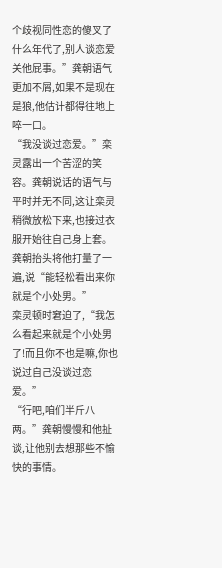个歧视同性恋的傻叉了什么年代了,别人谈恋爱关他屁事。”龚朝语气更加不屑,如果不是现在是狼,他估计都得往地上啐一口。
“我没谈过恋爱。”栾灵露出一个苦涩的笑容。龚朝说话的语气与平时并无不同,这让栾灵稍微放松下来,也接过衣服开始往自己身上套。
龚朝抬头将他打量了一遍,说“能轻松看出来你就是个小处男。”
栾灵顿时窘迫了,“我怎么看起来就是个小处男了!而且你不也是嘛,你也说过自己没谈过恋爱。”
“行吧,咱们半斤八两。”龚朝慢慢和他扯谈,让他别去想那些不愉快的事情。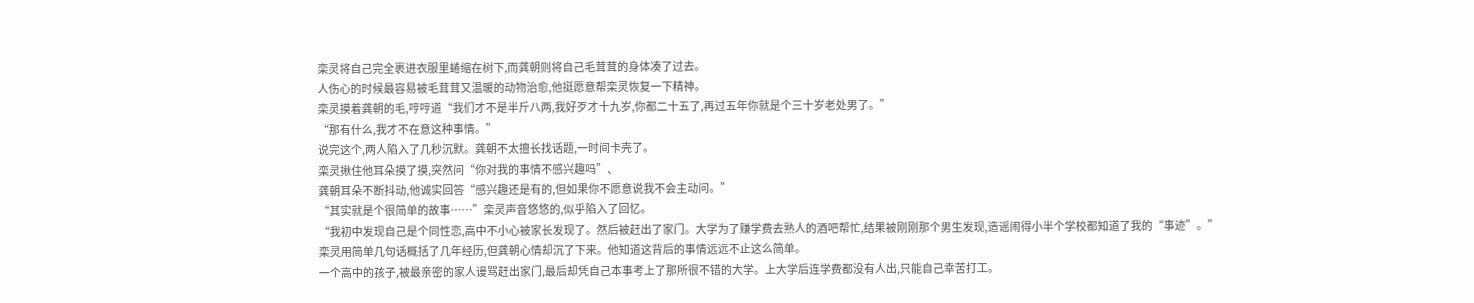栾灵将自己完全裹进衣服里蜷缩在树下,而龚朝则将自己毛茸茸的身体凑了过去。
人伤心的时候最容易被毛茸茸又温暖的动物治愈,他挺愿意帮栾灵恢复一下精神。
栾灵摸着龚朝的毛,哼哼道“我们才不是半斤八两,我好歹才十九岁,你都二十五了,再过五年你就是个三十岁老处男了。”
“那有什么,我才不在意这种事情。”
说完这个,两人陷入了几秒沉默。龚朝不太擅长找话题,一时间卡壳了。
栾灵揪住他耳朵摸了摸,突然问“你对我的事情不感兴趣吗”、
龚朝耳朵不断抖动,他诚实回答“感兴趣还是有的,但如果你不愿意说我不会主动问。”
“其实就是个很简单的故事……”栾灵声音悠悠的,似乎陷入了回忆。
“我初中发现自己是个同性恋,高中不小心被家长发现了。然后被赶出了家门。大学为了赚学费去熟人的酒吧帮忙,结果被刚刚那个男生发现,造谣闹得小半个学校都知道了我的“事迹”。”
栾灵用简单几句话概括了几年经历,但龚朝心情却沉了下来。他知道这背后的事情远远不止这么简单。
一个高中的孩子,被最亲密的家人谩骂赶出家门,最后却凭自己本事考上了那所很不错的大学。上大学后连学费都没有人出,只能自己幸苦打工。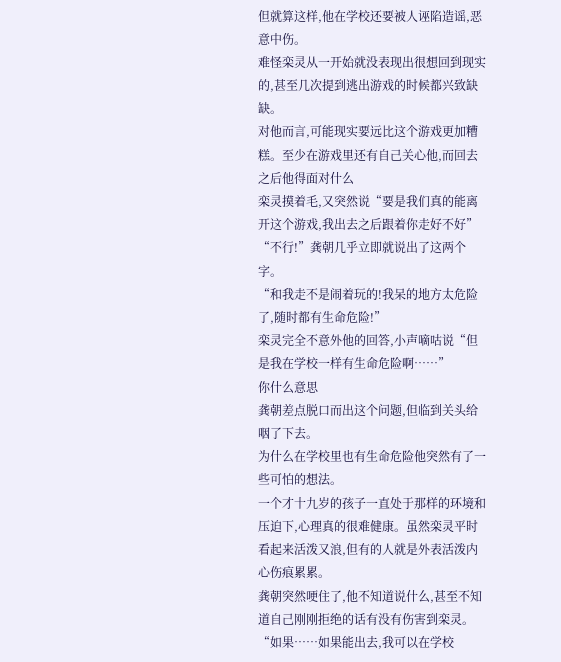但就算这样,他在学校还要被人诬陷造谣,恶意中伤。
难怪栾灵从一开始就没表现出很想回到现实的,甚至几次提到逃出游戏的时候都兴致缺缺。
对他而言,可能现实要远比这个游戏更加糟糕。至少在游戏里还有自己关心他,而回去之后他得面对什么
栾灵摸着毛,又突然说“要是我们真的能离开这个游戏,我出去之后跟着你走好不好”
“不行!”龚朝几乎立即就说出了这两个字。
“和我走不是闹着玩的!我呆的地方太危险了,随时都有生命危险!”
栾灵完全不意外他的回答,小声嘀咕说“但是我在学校一样有生命危险啊……”
你什么意思
龚朝差点脱口而出这个问题,但临到关头给咽了下去。
为什么在学校里也有生命危险他突然有了一些可怕的想法。
一个才十九岁的孩子一直处于那样的环境和压迫下,心理真的很难健康。虽然栾灵平时看起来活泼又浪,但有的人就是外表活泼内心伤痕累累。
龚朝突然哽住了,他不知道说什么,甚至不知道自己刚刚拒绝的话有没有伤害到栾灵。
“如果……如果能出去,我可以在学校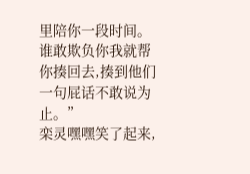里陪你一段时间。谁敢欺负你我就帮你揍回去,揍到他们一句屁话不敢说为止。”
栾灵嘿嘿笑了起来,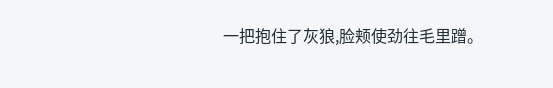一把抱住了灰狼,脸颊使劲往毛里蹭。